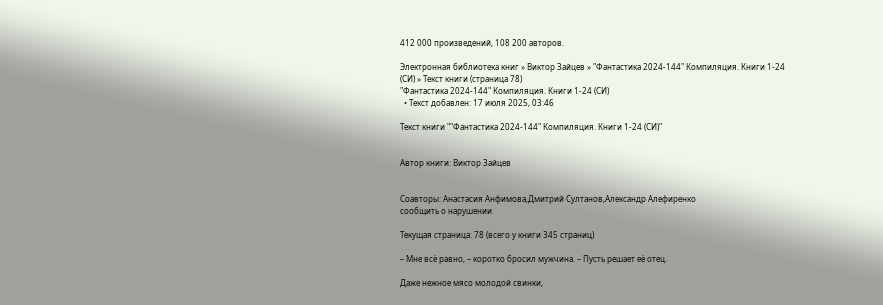412 000 произведений, 108 200 авторов.

Электронная библиотека книг » Виктор Зайцев » "Фантастика 2024-144" Компиляция. Книги 1-24 (СИ) » Текст книги (страница 78)
"Фантастика 2024-144" Компиляция. Книги 1-24 (СИ)
  • Текст добавлен: 17 июля 2025, 03:46

Текст книги ""Фантастика 2024-144" Компиляция. Книги 1-24 (СИ)"


Автор книги: Виктор Зайцев


Соавторы: Анастасия Анфимова,Дмитрий Султанов,Александр Алефиренко
сообщить о нарушении

Текущая страница: 78 (всего у книги 345 страниц)

– Мне всё равно, – коротко бросил мужчина. – Пусть решает её отец.

Даже нежное мясо молодой свинки,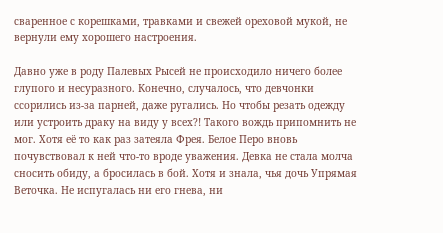сваренное с корешками, травками и свежей ореховой мукой, не вернули ему хорошего настроения.

Давно уже в роду Палевых Рысей не происходило ничего более глупого и несуразного. Конечно, случалось, что девчонки ссорились из-за парней, даже ругались. Но чтобы резать одежду или устроить драку на виду у всех?! Такого вождь припомнить не мог. Хотя её то как раз затеяла Фрея. Белое Перо вновь почувствовал к ней что-то вроде уважения. Девка не стала молча сносить обиду, а бросилась в бой. Хотя и знала, чья дочь Упрямая Веточка. Не испугалась ни его гнева, ни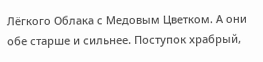Лёгкого Облака с Медовым Цветком. А они обе старше и сильнее. Поступок храбрый,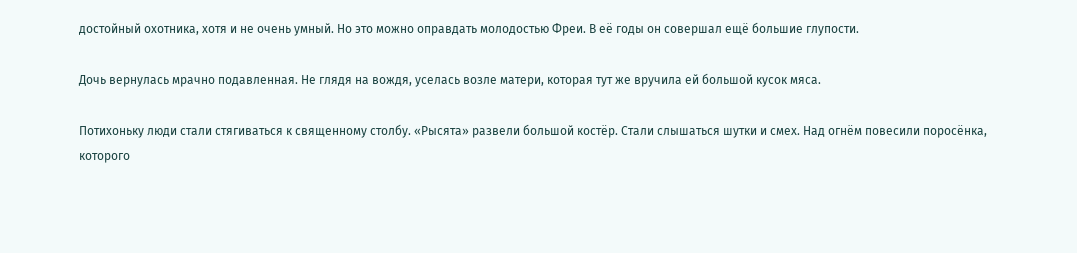достойный охотника, хотя и не очень умный. Но это можно оправдать молодостью Фреи. В её годы он совершал ещё большие глупости.

Дочь вернулась мрачно подавленная. Не глядя на вождя, уселась возле матери, которая тут же вручила ей большой кусок мяса.

Потихоньку люди стали стягиваться к священному столбу. «Рысята» развели большой костёр. Стали слышаться шутки и смех. Над огнём повесили поросёнка, которого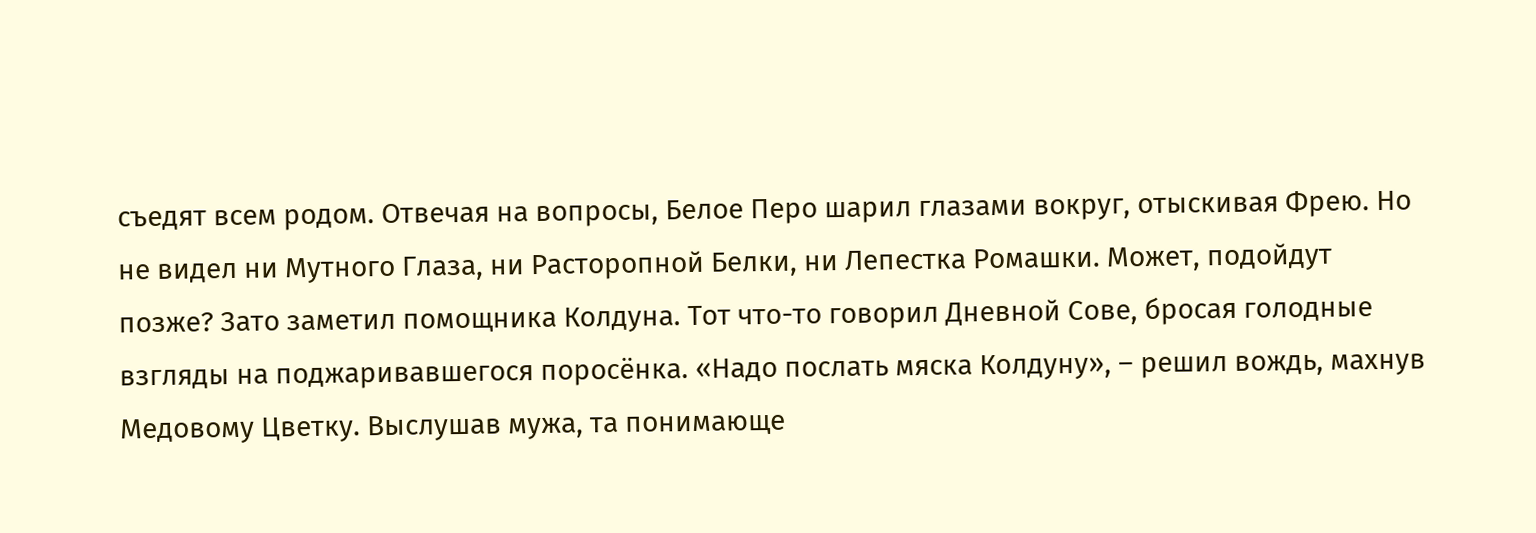съедят всем родом. Отвечая на вопросы, Белое Перо шарил глазами вокруг, отыскивая Фрею. Но не видел ни Мутного Глаза, ни Расторопной Белки, ни Лепестка Ромашки. Может, подойдут позже? Зато заметил помощника Колдуна. Тот что-то говорил Дневной Сове, бросая голодные взгляды на поджаривавшегося поросёнка. «Надо послать мяска Колдуну», – решил вождь, махнув Медовому Цветку. Выслушав мужа, та понимающе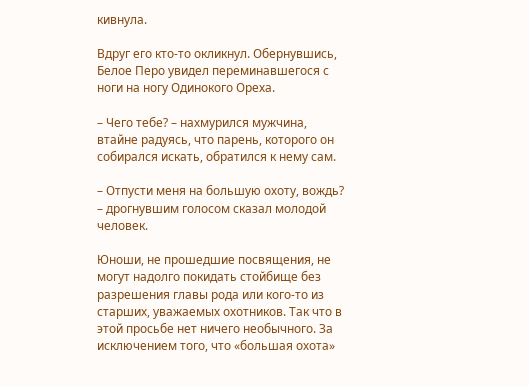кивнула.

Вдруг его кто-то окликнул. Обернувшись, Белое Перо увидел переминавшегося с ноги на ногу Одинокого Ореха.

– Чего тебе? – нахмурился мужчина, втайне радуясь, что парень, которого он собирался искать, обратился к нему сам.

– Отпусти меня на большую охоту, вождь? – дрогнувшим голосом сказал молодой человек.

Юноши, не прошедшие посвящения, не могут надолго покидать стойбище без разрешения главы рода или кого-то из старших, уважаемых охотников. Так что в этой просьбе нет ничего необычного. За исключением того, что «большая охота»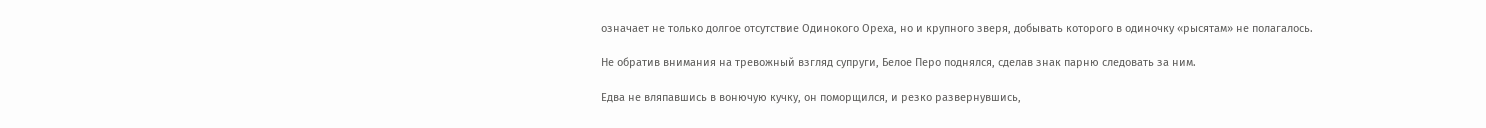означает не только долгое отсутствие Одинокого Ореха, но и крупного зверя, добывать которого в одиночку «рысятам» не полагалось.

Не обратив внимания на тревожный взгляд супруги, Белое Перо поднялся, сделав знак парню следовать за ним.

Едва не вляпавшись в вонючую кучку, он поморщился, и резко развернувшись,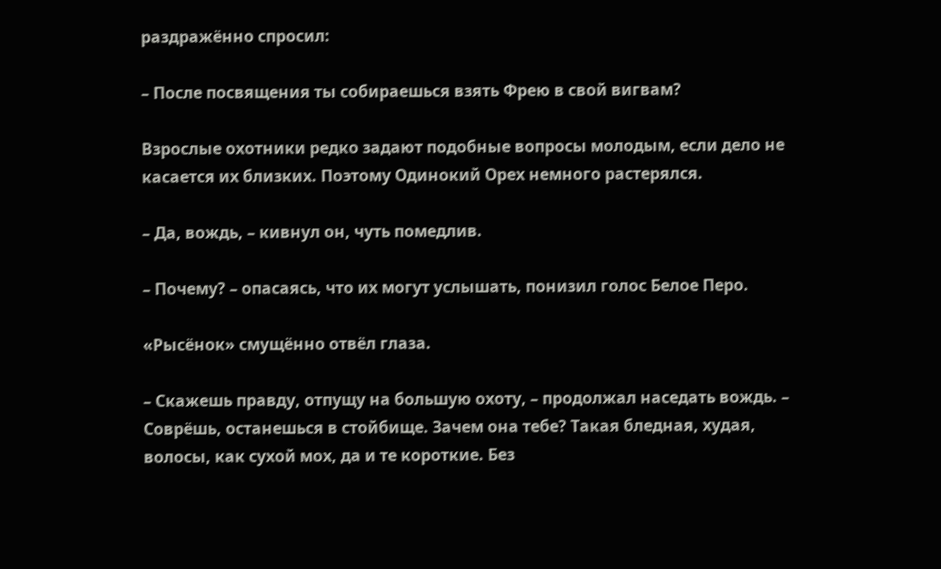раздражённо спросил:

– После посвящения ты собираешься взять Фрею в свой вигвам?

Взрослые охотники редко задают подобные вопросы молодым, если дело не касается их близких. Поэтому Одинокий Орех немного растерялся.

– Да, вождь, – кивнул он, чуть помедлив.

– Почему? – опасаясь, что их могут услышать, понизил голос Белое Перо.

«Рысёнок» смущённо отвёл глаза.

– Скажешь правду, отпущу на большую охоту, – продолжал наседать вождь. – Соврёшь, останешься в стойбище. Зачем она тебе? Такая бледная, худая, волосы, как сухой мох, да и те короткие. Без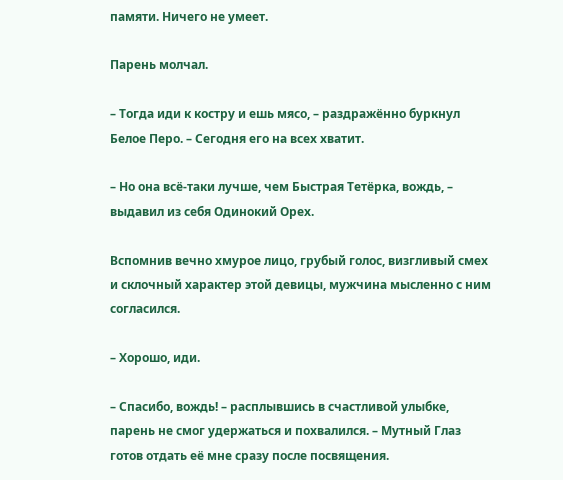памяти. Ничего не умеет.

Парень молчал.

– Тогда иди к костру и ешь мясо, – раздражённо буркнул Белое Перо. – Сегодня его на всех хватит.

– Но она всё-таки лучше, чем Быстрая Тетёрка, вождь, – выдавил из себя Одинокий Орех.

Вспомнив вечно хмурое лицо, грубый голос, визгливый смех и склочный характер этой девицы, мужчина мысленно с ним согласился.

– Хорошо, иди.

– Спасибо, вождь! – расплывшись в счастливой улыбке, парень не смог удержаться и похвалился. – Мутный Глаз готов отдать её мне сразу после посвящения.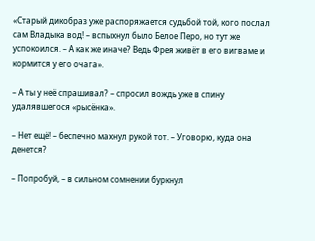«Старый дикобраз уже распоряжается судьбой той, кого послал сам Владыка вод! – вспыхнул было Белое Перо, но тут же успокоился. – А как же иначе? Ведь Фрея живёт в его вигваме и кормится у его очага».

– А ты у неё спрашивал? – спросил вождь уже в спину удалявшегося «рысёнка».

– Нет ещё! – беспечно махнул рукой тот. – Уговорю, куда она денется?

– Попробуй, – в сильном сомнении буркнул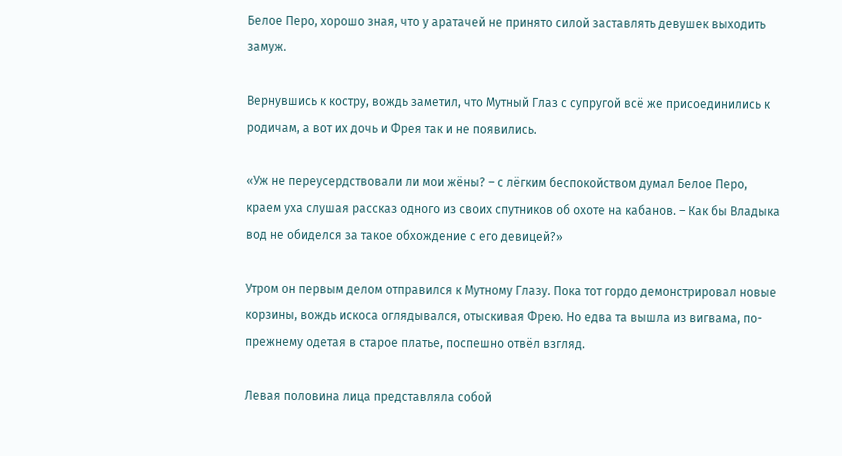Белое Перо, хорошо зная, что у аратачей не принято силой заставлять девушек выходить замуж.

Вернувшись к костру, вождь заметил, что Мутный Глаз с супругой всё же присоединились к родичам, а вот их дочь и Фрея так и не появились.

«Уж не переусердствовали ли мои жёны? – с лёгким беспокойством думал Белое Перо, краем уха слушая рассказ одного из своих спутников об охоте на кабанов. – Как бы Владыка вод не обиделся за такое обхождение с его девицей?»

Утром он первым делом отправился к Мутному Глазу. Пока тот гордо демонстрировал новые корзины, вождь искоса оглядывался, отыскивая Фрею. Но едва та вышла из вигвама, по-прежнему одетая в старое платье, поспешно отвёл взгляд.

Левая половина лица представляла собой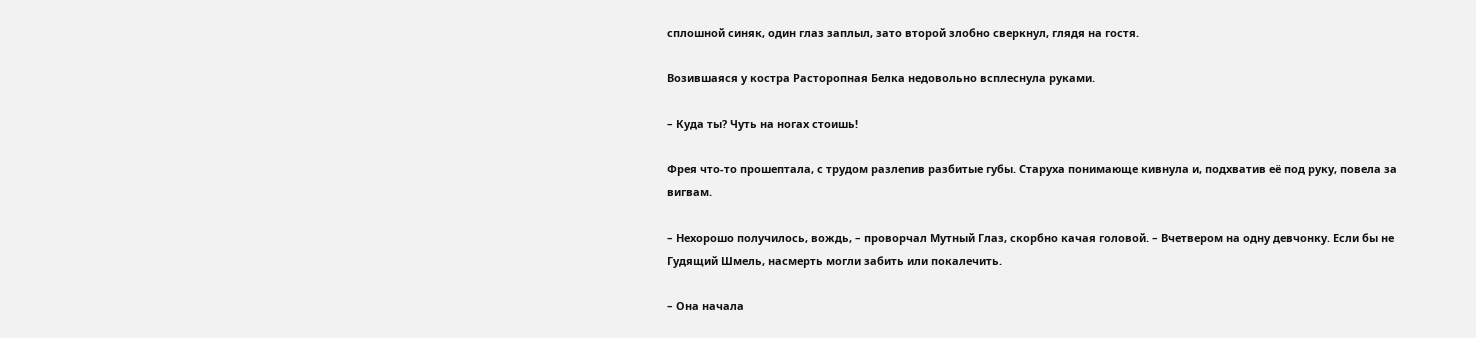сплошной синяк, один глаз заплыл, зато второй злобно сверкнул, глядя на гостя.

Возившаяся у костра Расторопная Белка недовольно всплеснула руками.

– Куда ты? Чуть на ногах стоишь!

Фрея что-то прошептала, с трудом разлепив разбитые губы. Старуха понимающе кивнула и, подхватив её под руку, повела за вигвам.

– Нехорошо получилось, вождь, – проворчал Мутный Глаз, скорбно качая головой. – Вчетвером на одну девчонку. Если бы не Гудящий Шмель, насмерть могли забить или покалечить.

– Она начала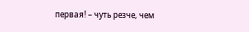первая! – чуть резче, чем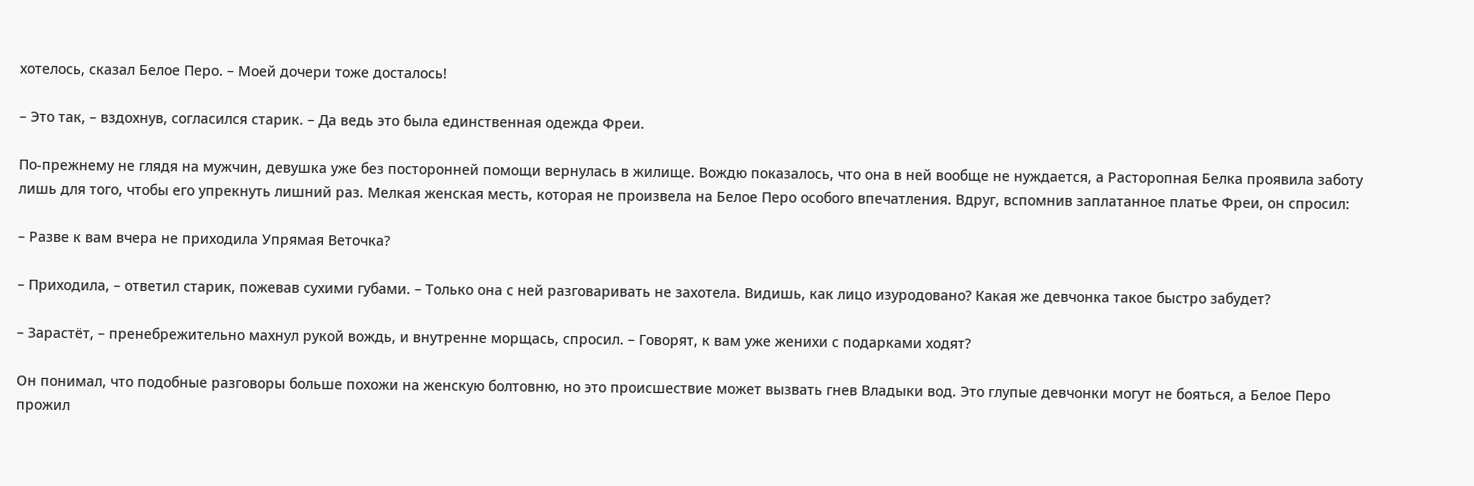хотелось, сказал Белое Перо. – Моей дочери тоже досталось!

– Это так, – вздохнув, согласился старик. – Да ведь это была единственная одежда Фреи.

По-прежнему не глядя на мужчин, девушка уже без посторонней помощи вернулась в жилище. Вождю показалось, что она в ней вообще не нуждается, а Расторопная Белка проявила заботу лишь для того, чтобы его упрекнуть лишний раз. Мелкая женская месть, которая не произвела на Белое Перо особого впечатления. Вдруг, вспомнив заплатанное платье Фреи, он спросил:

– Разве к вам вчера не приходила Упрямая Веточка?

– Приходила, – ответил старик, пожевав сухими губами. – Только она с ней разговаривать не захотела. Видишь, как лицо изуродовано? Какая же девчонка такое быстро забудет?

– Зарастёт, – пренебрежительно махнул рукой вождь, и внутренне морщась, спросил. – Говорят, к вам уже женихи с подарками ходят?

Он понимал, что подобные разговоры больше похожи на женскую болтовню, но это происшествие может вызвать гнев Владыки вод. Это глупые девчонки могут не бояться, а Белое Перо прожил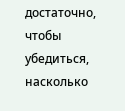достаточно, чтобы убедиться, насколько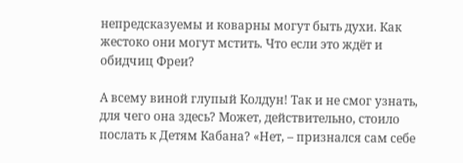непредсказуемы и коварны могут быть духи. Как жестоко они могут мстить. Что если это ждёт и обидчиц Фреи?

А всему виной глупый Колдун! Так и не смог узнать, для чего она здесь? Может, действительно, стоило послать к Детям Кабана? «Нет, – признался сам себе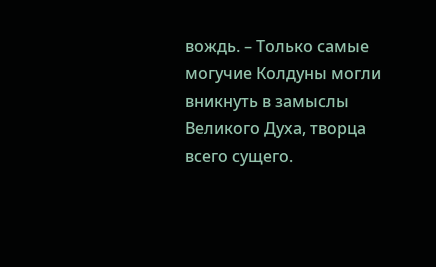вождь. – Только самые могучие Колдуны могли вникнуть в замыслы Великого Духа, творца всего сущего.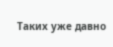Таких уже давно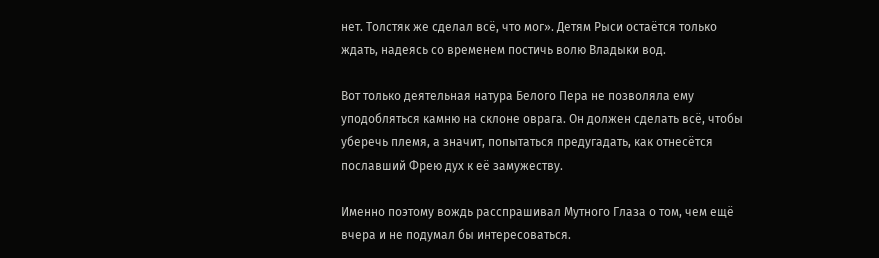нет. Толстяк же сделал всё, что мог». Детям Рыси остаётся только ждать, надеясь со временем постичь волю Владыки вод.

Вот только деятельная натура Белого Пера не позволяла ему уподобляться камню на склоне оврага. Он должен сделать всё, чтобы уберечь племя, а значит, попытаться предугадать, как отнесётся пославший Фрею дух к её замужеству.

Именно поэтому вождь расспрашивал Мутного Глаза о том, чем ещё вчера и не подумал бы интересоваться.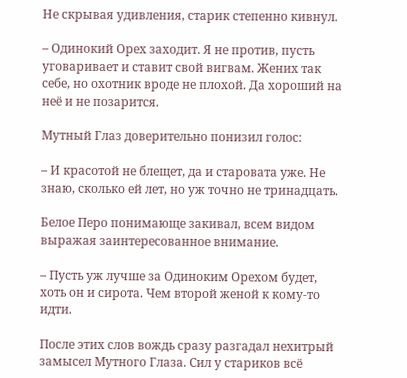Не скрывая удивления, старик степенно кивнул.

– Одинокий Орех заходит. Я не против, пусть уговаривает и ставит свой вигвам. Жених так себе, но охотник вроде не плохой. Да хороший на неё и не позарится.

Мутный Глаз доверительно понизил голос:

– И красотой не блещет, да и старовата уже. Не знаю, сколько ей лет, но уж точно не тринадцать.

Белое Перо понимающе закивал, всем видом выражая заинтересованное внимание.

– Пусть уж лучше за Одиноким Орехом будет, хоть он и сирота. Чем второй женой к кому-то идти.

После этих слов вождь сразу разгадал нехитрый замысел Мутного Глаза. Сил у стариков всё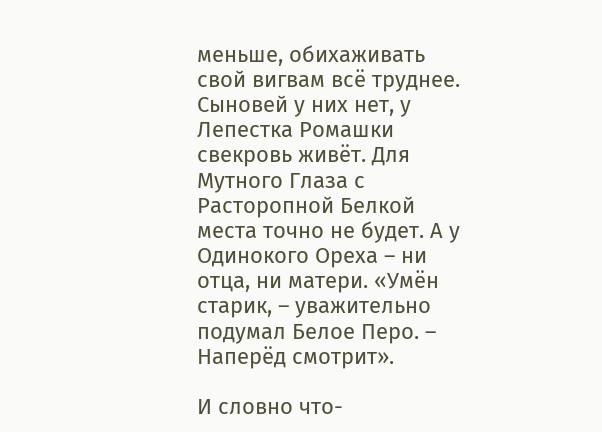меньше, обихаживать свой вигвам всё труднее. Сыновей у них нет, у Лепестка Ромашки свекровь живёт. Для Мутного Глаза с Расторопной Белкой места точно не будет. А у Одинокого Ореха – ни отца, ни матери. «Умён старик, – уважительно подумал Белое Перо. – Наперёд смотрит».

И словно что-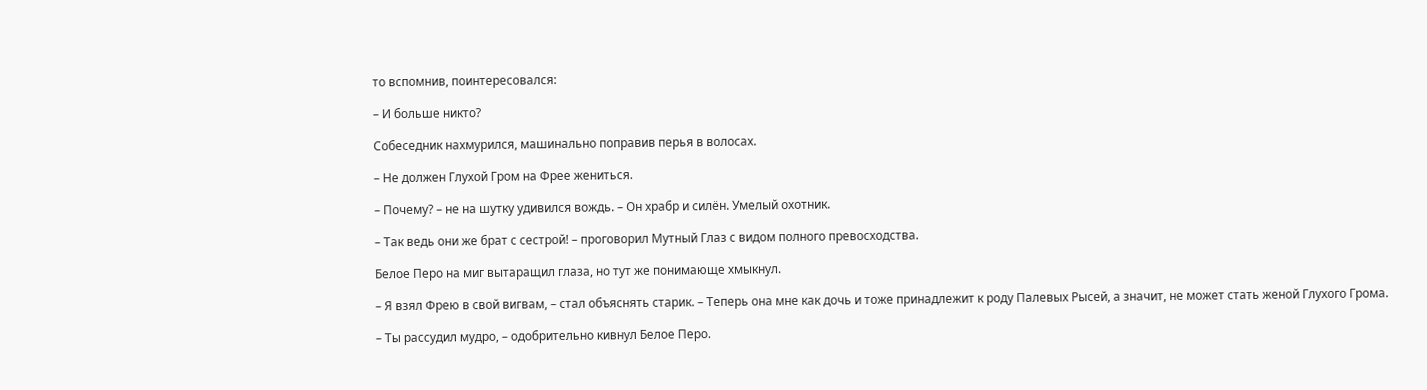то вспомнив, поинтересовался:

– И больше никто?

Собеседник нахмурился, машинально поправив перья в волосах.

– Не должен Глухой Гром на Фрее жениться.

– Почему? – не на шутку удивился вождь. – Он храбр и силён. Умелый охотник.

– Так ведь они же брат с сестрой! – проговорил Мутный Глаз с видом полного превосходства.

Белое Перо на миг вытаращил глаза, но тут же понимающе хмыкнул.

– Я взял Фрею в свой вигвам, – стал объяснять старик. – Теперь она мне как дочь и тоже принадлежит к роду Палевых Рысей, а значит, не может стать женой Глухого Грома.

– Ты рассудил мудро, – одобрительно кивнул Белое Перо.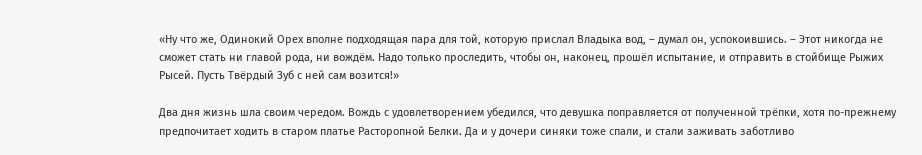«Ну что же, Одинокий Орех вполне подходящая пара для той, которую прислал Владыка вод, – думал он, успокоившись. – Этот никогда не сможет стать ни главой рода, ни вождём. Надо только проследить, чтобы он, наконец, прошёл испытание, и отправить в стойбище Рыжих Рысей. Пусть Твёрдый Зуб с ней сам возится!»

Два дня жизнь шла своим чередом. Вождь с удовлетворением убедился, что девушка поправляется от полученной трёпки, хотя по-прежнему предпочитает ходить в старом платье Расторопной Белки. Да и у дочери синяки тоже спали, и стали заживать заботливо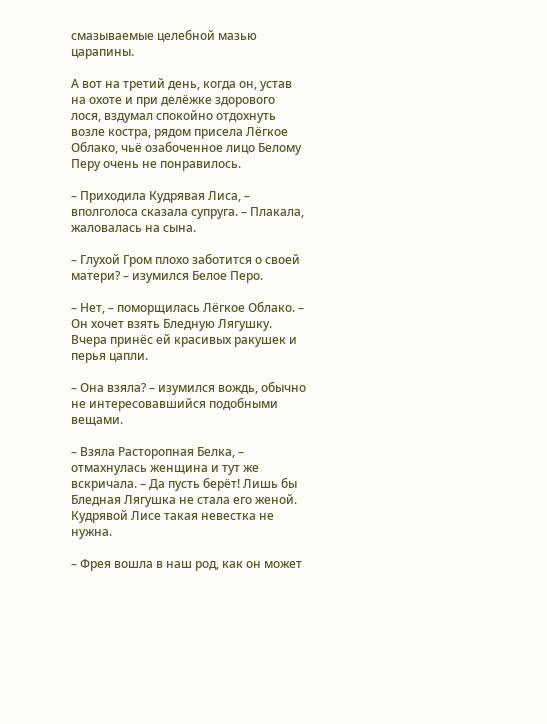смазываемые целебной мазью царапины.

А вот на третий день, когда он, устав на охоте и при делёжке здорового лося, вздумал спокойно отдохнуть возле костра, рядом присела Лёгкое Облако, чьё озабоченное лицо Белому Перу очень не понравилось.

– Приходила Кудрявая Лиса, – вполголоса сказала супруга. – Плакала, жаловалась на сына.

– Глухой Гром плохо заботится о своей матери? – изумился Белое Перо.

– Нет, – поморщилась Лёгкое Облако. – Он хочет взять Бледную Лягушку. Вчера принёс ей красивых ракушек и перья цапли.

– Она взяла? – изумился вождь, обычно не интересовавшийся подобными вещами.

– Взяла Расторопная Белка, – отмахнулась женщина и тут же вскричала. – Да пусть берёт! Лишь бы Бледная Лягушка не стала его женой. Кудрявой Лисе такая невестка не нужна.

– Фрея вошла в наш род, как он может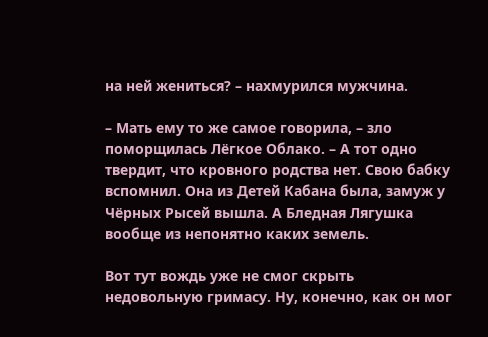на ней жениться? – нахмурился мужчина.

– Мать ему то же самое говорила, – зло поморщилась Лёгкое Облако. – А тот одно твердит, что кровного родства нет. Свою бабку вспомнил. Она из Детей Кабана была, замуж у Чёрных Рысей вышла. А Бледная Лягушка вообще из непонятно каких земель.

Вот тут вождь уже не смог скрыть недовольную гримасу. Ну, конечно, как он мог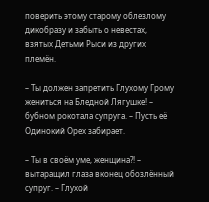поверить этому старому облезлому дикобразу и забыть о невестах, взятых Детьми Рыси из других племён.

– Ты должен запретить Глухому Грому жениться на Бледной Лягушке! – бубном рокотала супруга. – Пусть её Одинокий Орех забирает.

– Ты в своём уме, женщина?! – вытаращил глаза вконец обозлённый супруг. – Глухой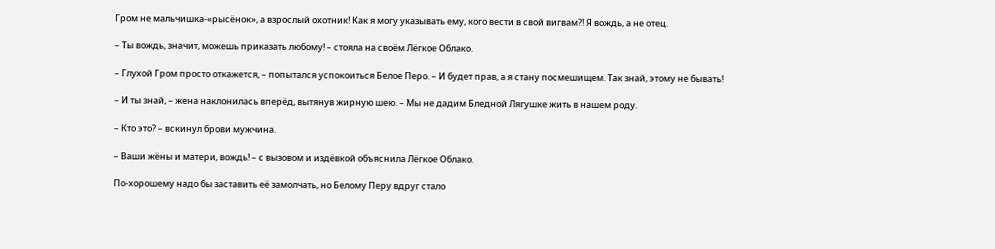Гром не мальчишка-«рысёнок», а взрослый охотник! Как я могу указывать ему, кого вести в свой вигвам?! Я вождь, а не отец.

– Ты вождь, значит, можешь приказать любому! – стояла на своём Лёгкое Облако.

– Глухой Гром просто откажется, – попытался успокоиться Белое Перо. – И будет прав, а я стану посмешищем. Так знай, этому не бывать!

– И ты знай, – жена наклонилась вперёд, вытянув жирную шею. – Мы не дадим Бледной Лягушке жить в нашем роду.

– Кто это? – вскинул брови мужчина.

– Ваши жёны и матери, вождь! – с вызовом и издёвкой объяснила Лёгкое Облако.

По-хорошему надо бы заставить её замолчать, но Белому Перу вдруг стало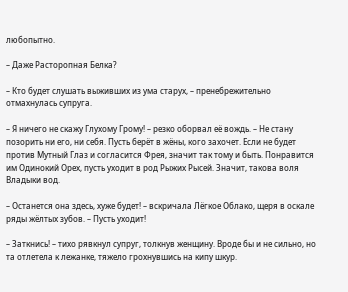любопытно.

– Даже Расторопная Белка?

– Кто будет слушать выживших из ума старух, – пренебрежительно отмахнулась супруга.

– Я ничего не скажу Глухому Грому! – резко оборвал её вождь. – Не стану позорить ни его, ни себя. Пусть берёт в жёны, кого захочет. Если не будет против Мутный Глаз и согласится Фрея, значит так тому и быть. Понравится им Одинокий Орех, пусть уходит в род Рыжих Рысей. Значит, такова воля Владыки вод.

– Останется она здесь, хуже будет! – вскричала Лёгкое Облако, щеря в оскале ряды жёлтых зубов. – Пусть уходит!

– Заткнись! – тихо рявкнул супруг, толкнув женщину. Вроде бы и не сильно, но та отлетела к лежанке, тяжело грохнувшись на кипу шкур.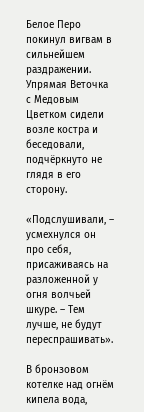Белое Перо покинул вигвам в сильнейшем раздражении. Упрямая Веточка с Медовым Цветком сидели возле костра и беседовали, подчёркнуто не глядя в его сторону.

«Подслушивали, – усмехнулся он про себя, присаживаясь на разложенной у огня волчьей шкуре. – Тем лучше, не будут переспрашивать».

В бронзовом котелке над огнём кипела вода,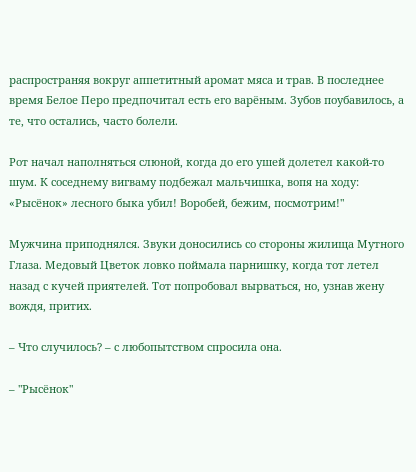распространяя вокруг аппетитный аромат мяса и трав. В последнее время Белое Перо предпочитал есть его варёным. Зубов поубавилось, а те, что остались, часто болели.

Рот начал наполняться слюной, когда до его ушей долетел какой-то шум. К соседнему вигваму подбежал мальчишка, вопя на ходу: «Рысёнок» лесного быка убил! Воробей, бежим, посмотрим!"

Мужчина приподнялся. Звуки доносились со стороны жилища Мутного Глаза. Медовый Цветок ловко поймала парнишку, когда тот летел назад с кучей приятелей. Тот попробовал вырваться, но, узнав жену вождя, притих.

– Что случилось? – с любопытством спросила она.

– "Рысёнок"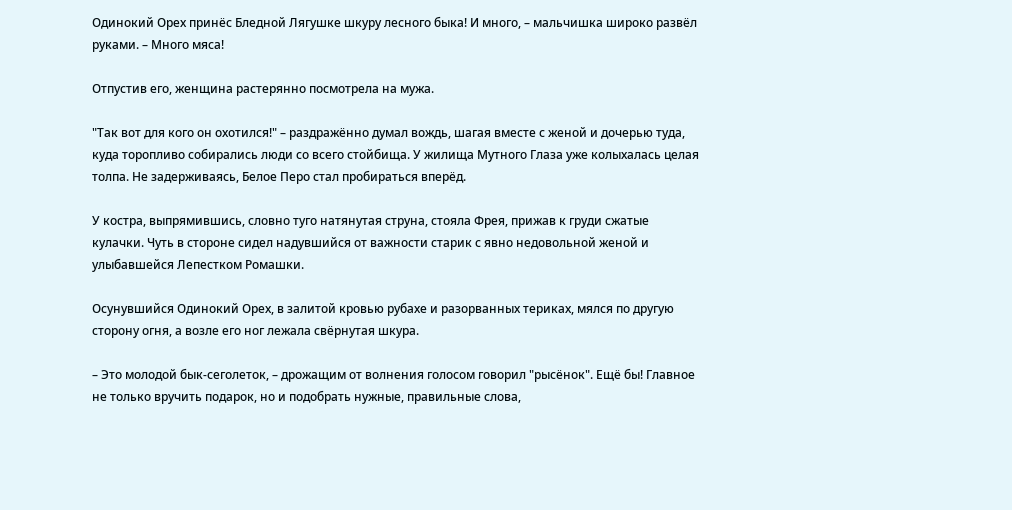Одинокий Орех принёс Бледной Лягушке шкуру лесного быка! И много, – мальчишка широко развёл руками. – Много мяса!

Отпустив его, женщина растерянно посмотрела на мужа.

"Так вот для кого он охотился!" – раздражённо думал вождь, шагая вместе с женой и дочерью туда, куда торопливо собирались люди со всего стойбища. У жилища Мутного Глаза уже колыхалась целая толпа. Не задерживаясь, Белое Перо стал пробираться вперёд.

У костра, выпрямившись, словно туго натянутая струна, стояла Фрея, прижав к груди сжатые кулачки. Чуть в стороне сидел надувшийся от важности старик с явно недовольной женой и улыбавшейся Лепестком Ромашки.

Осунувшийся Одинокий Орех, в залитой кровью рубахе и разорванных териках, мялся по другую сторону огня, а возле его ног лежала свёрнутая шкура.

– Это молодой бык-сеголеток, – дрожащим от волнения голосом говорил "рысёнок". Ещё бы! Главное не только вручить подарок, но и подобрать нужные, правильные слова,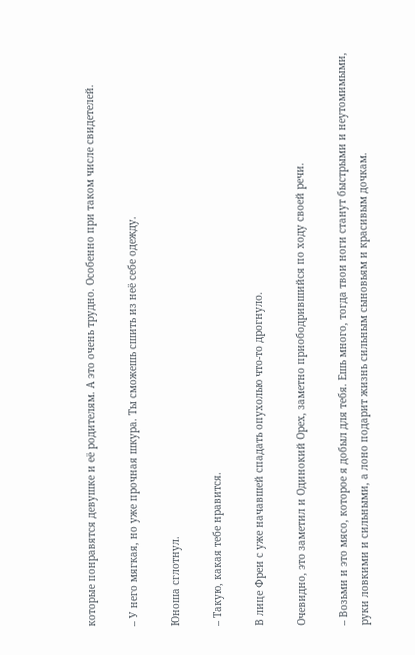которые понравятся девушке и её родителям. А это очень трудно. Особенно при таком числе свидетелей.

– У него мягкая, но уже прочная шкура. Ты сможешь сшить из неё себе одежду.

Юноша сглотнул.

– Такую, какая тебе нравится.

В лице Фреи с уже начавшей спадать опухолью что-то дрогнуло.

Очевидно, это заметил и Одинокий Орех, заметно приободрившийся по ходу своей речи.

– Возьми и это мясо, которое я добыл для тебя. Ешь много, тогда твои ноги станут быстрыми и неутомимыми, руки ловкими и сильными, а лоно подарит жизнь сильным сыновьям и красивым дочкам.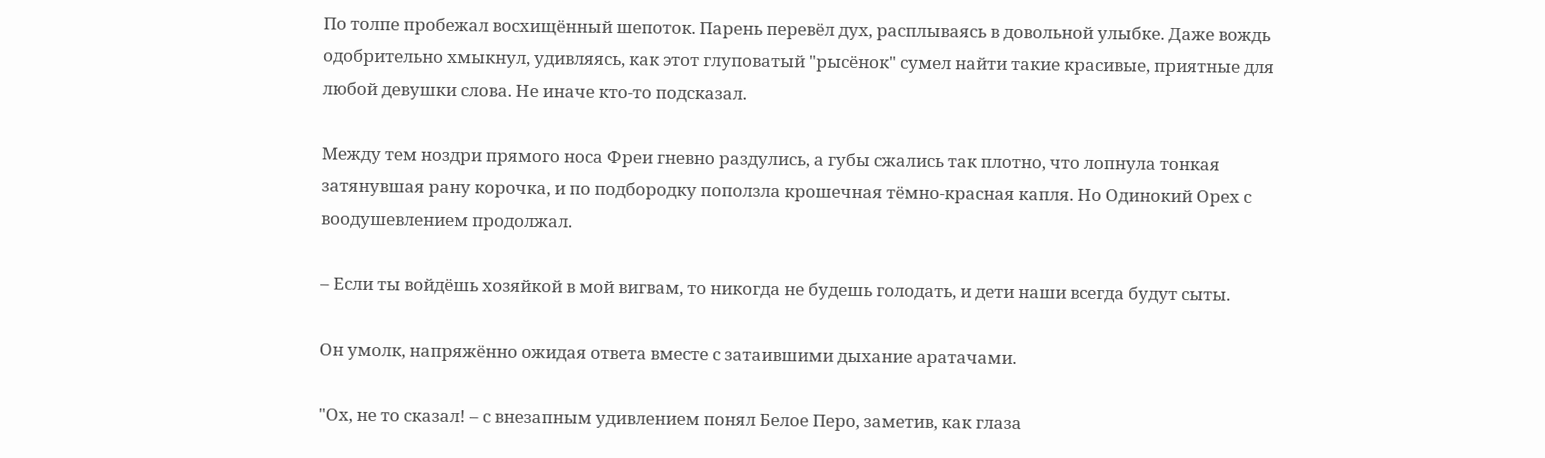По толпе пробежал восхищённый шепоток. Парень перевёл дух, расплываясь в довольной улыбке. Даже вождь одобрительно хмыкнул, удивляясь, как этот глуповатый "рысёнок" сумел найти такие красивые, приятные для любой девушки слова. Не иначе кто-то подсказал.

Между тем ноздри прямого носа Фреи гневно раздулись, а губы сжались так плотно, что лопнула тонкая затянувшая рану корочка, и по подбородку поползла крошечная тёмно-красная капля. Но Одинокий Орех с воодушевлением продолжал.

– Если ты войдёшь хозяйкой в мой вигвам, то никогда не будешь голодать, и дети наши всегда будут сыты.

Он умолк, напряжённо ожидая ответа вместе с затаившими дыхание аратачами.

"Ох, не то сказал! – с внезапным удивлением понял Белое Перо, заметив, как глаза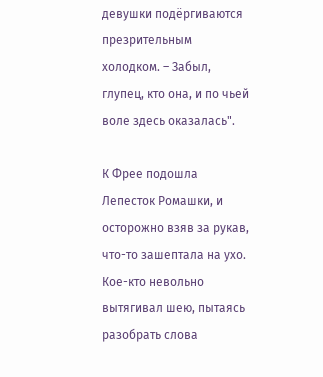девушки подёргиваются презрительным холодком. – Забыл, глупец, кто она, и по чьей воле здесь оказалась".

К Фрее подошла Лепесток Ромашки, и осторожно взяв за рукав, что-то зашептала на ухо. Кое-кто невольно вытягивал шею, пытаясь разобрать слова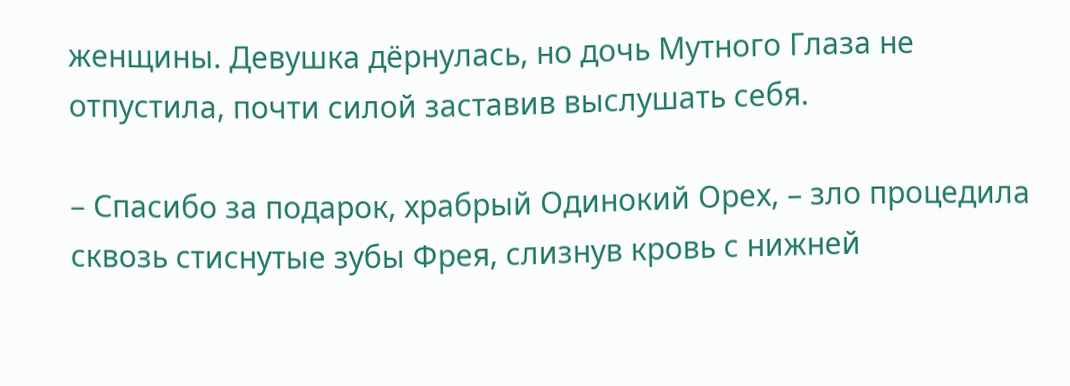женщины. Девушка дёрнулась, но дочь Мутного Глаза не отпустила, почти силой заставив выслушать себя.

– Спасибо за подарок, храбрый Одинокий Орех, – зло процедила сквозь стиснутые зубы Фрея, слизнув кровь с нижней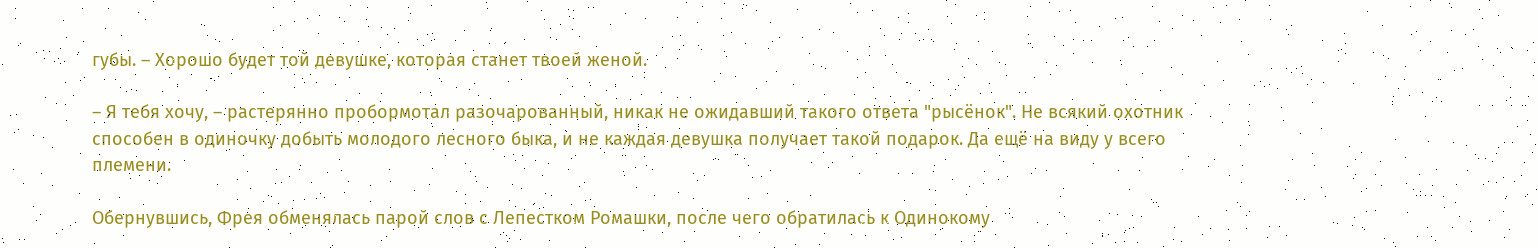губы. – Хорошо будет той девушке, которая станет твоей женой.

– Я тебя хочу, – растерянно пробормотал разочарованный, никак не ожидавший такого ответа "рысёнок". Не всякий охотник способен в одиночку добыть молодого лесного быка, и не каждая девушка получает такой подарок. Да ещё на виду у всего племени.

Обернувшись, Фрея обменялась парой слов с Лепестком Ромашки, после чего обратилась к Одинокому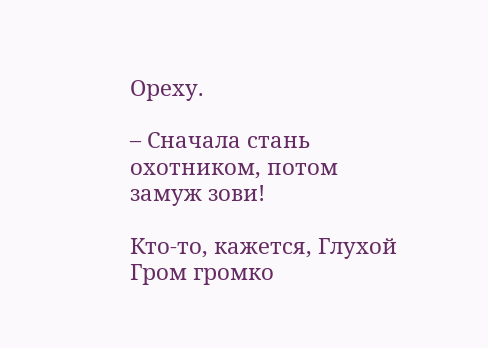Ореху.

– Сначала стань охотником, потом замуж зови!

Кто-то, кажется, Глухой Гром громко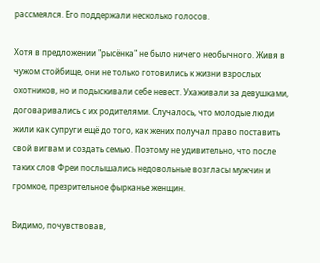рассмеялся. Его поддержали несколько голосов.

Хотя в предложении "рысёнка" не было ничего необычного. Живя в чужом стойбище, они не только готовились к жизни взрослых охотников, но и подыскивали себе невест. Ухаживали за девушками, договаривались с их родителями. Случалось, что молодые люди жили как супруги ещё до того, как жених получал право поставить свой вигвам и создать семью. Поэтому не удивительно, что после таких слов Фреи послышались недовольные возгласы мужчин и громкое, презрительное фырканье женщин.

Видимо, почувствовав,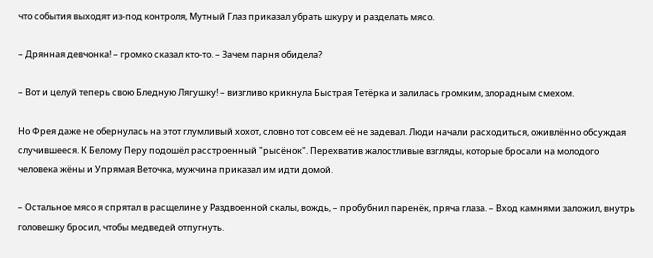что события выходят из-под контроля, Мутный Глаз приказал убрать шкуру и разделать мясо.

– Дрянная девчонка! – громко сказал кто-то. – Зачем парня обидела?

– Вот и целуй теперь свою Бледную Лягушку! – визгливо крикнула Быстрая Тетёрка и залилась громким, злорадным смехом.

Но Фрея даже не обернулась на этот глумливый хохот, словно тот совсем её не задевал. Люди начали расходиться, оживлённо обсуждая случившееся. К Белому Перу подошёл расстроенный "рысёнок". Перехватив жалостливые взгляды, которые бросали на молодого человека жёны и Упрямая Веточка, мужчина приказал им идти домой.

– Остальное мясо я спрятал в расщелине у Раздвоенной скалы, вождь, – пробубнил паренёк, пряча глаза. – Вход камнями заложил, внутрь головешку бросил, чтобы медведей отпугнуть.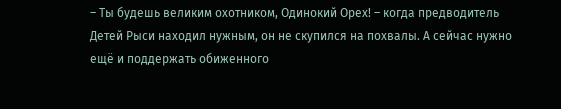– Ты будешь великим охотником, Одинокий Орех! – когда предводитель Детей Рыси находил нужным, он не скупился на похвалы. А сейчас нужно ещё и поддержать обиженного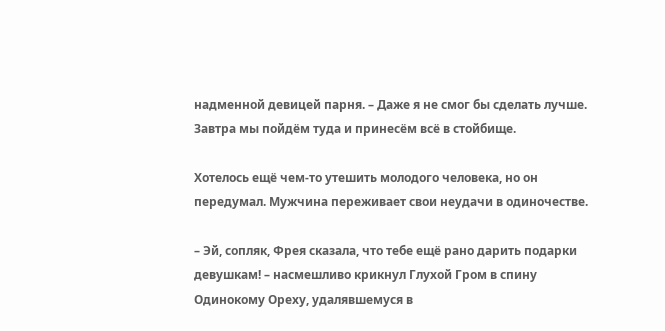надменной девицей парня. – Даже я не смог бы сделать лучше. Завтра мы пойдём туда и принесём всё в стойбище.

Хотелось ещё чем-то утешить молодого человека, но он передумал. Мужчина переживает свои неудачи в одиночестве.

– Эй, сопляк, Фрея сказала, что тебе ещё рано дарить подарки девушкам! – насмешливо крикнул Глухой Гром в спину Одинокому Ореху, удалявшемуся в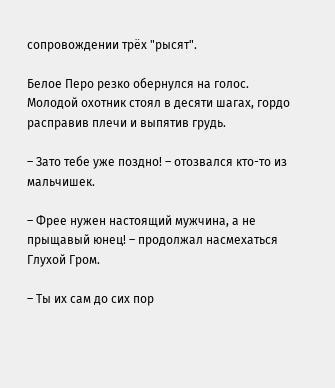сопровождении трёх "рысят".

Белое Перо резко обернулся на голос. Молодой охотник стоял в десяти шагах, гордо расправив плечи и выпятив грудь.

– Зато тебе уже поздно! – отозвался кто-то из мальчишек.

– Фрее нужен настоящий мужчина, а не прыщавый юнец! – продолжал насмехаться Глухой Гром.

– Ты их сам до сих пор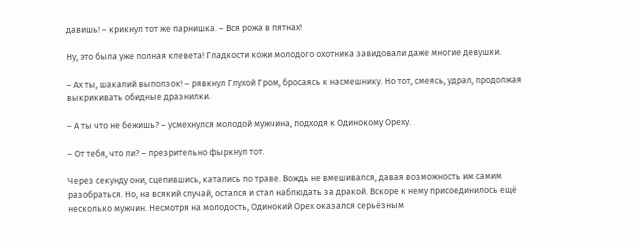давишь! – крикнул тот же парнишка. – Вся рожа в пятнах!

Ну, это была уже полная клевета! Гладкости кожи молодого охотника завидовали даже многие девушки.

– Ах ты, шакалий выползок! – рявкнул Глухой Гром, бросаясь к насмешнику. Но тот, смеясь, удрал, продолжая выкрикивать обидные дразнилки.

– А ты что не бежишь? – усмехнулся молодой мужчина, подходя к Одинокому Ореху.

– От тебя, что ли? – презрительно фыркнул тот.

Через секунду они, сцепившись, катались по траве. Вождь не вмешивался, давая возможность им самим разобраться. Но, на всякий случай, остался и стал наблюдать за дракой. Вскоре к нему присоединилось ещё несколько мужчин. Несмотря на молодость, Одинокий Орех оказался серьёзным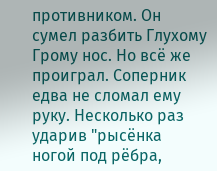противником. Он сумел разбить Глухому Грому нос. Но всё же проиграл. Соперник едва не сломал ему руку. Несколько раз ударив "рысёнка ногой под рёбра,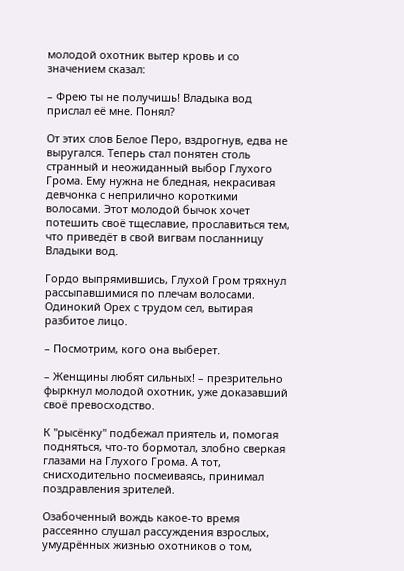молодой охотник вытер кровь и со значением сказал:

– Фрею ты не получишь! Владыка вод прислал её мне. Понял?

От этих слов Белое Перо, вздрогнув, едва не выругался. Теперь стал понятен столь странный и неожиданный выбор Глухого Грома. Ему нужна не бледная, некрасивая девчонка с неприлично короткими волосами. Этот молодой бычок хочет потешить своё тщеславие, прославиться тем, что приведёт в свой вигвам посланницу Владыки вод.

Гордо выпрямившись, Глухой Гром тряхнул рассыпавшимися по плечам волосами. Одинокий Орех с трудом сел, вытирая разбитое лицо.

– Посмотрим, кого она выберет.

– Женщины любят сильных! – презрительно фыркнул молодой охотник, уже доказавший своё превосходство.

К "рысёнку" подбежал приятель и, помогая подняться, что-то бормотал, злобно сверкая глазами на Глухого Грома. А тот, снисходительно посмеиваясь, принимал поздравления зрителей.

Озабоченный вождь какое-то время рассеянно слушал рассуждения взрослых, умудрённых жизнью охотников о том,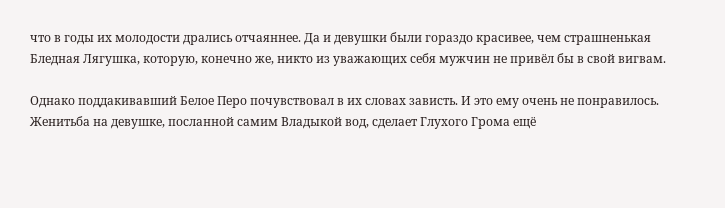что в годы их молодости дрались отчаяннее. Да и девушки были гораздо красивее, чем страшненькая Бледная Лягушка, которую, конечно же, никто из уважающих себя мужчин не привёл бы в свой вигвам.

Однако поддакивавший Белое Перо почувствовал в их словах зависть. И это ему очень не понравилось. Женитьба на девушке, посланной самим Владыкой вод, сделает Глухого Грома ещё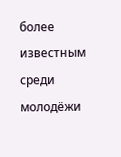более известным среди молодёжи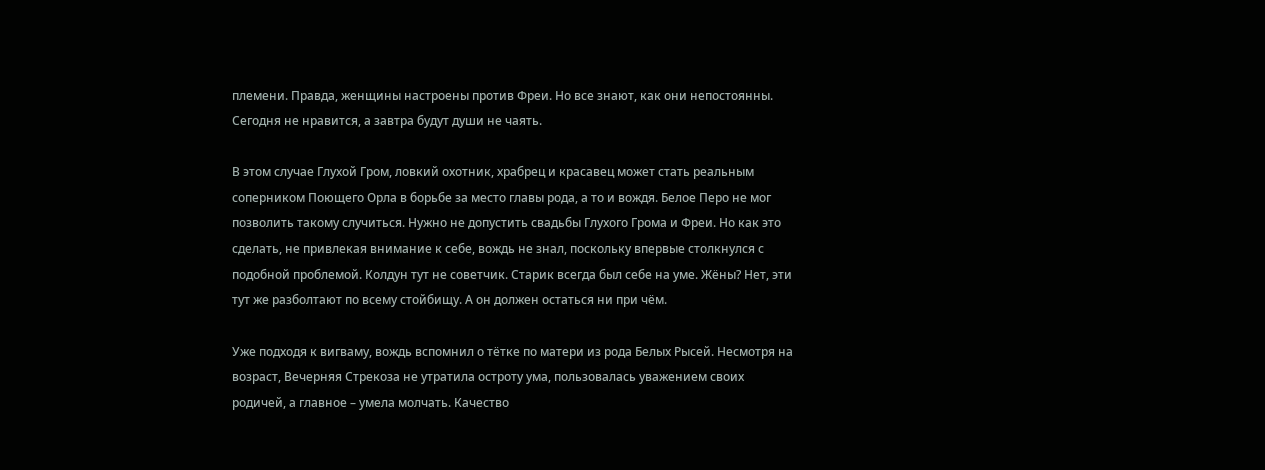племени. Правда, женщины настроены против Фреи. Но все знают, как они непостоянны. Сегодня не нравится, а завтра будут души не чаять.

В этом случае Глухой Гром, ловкий охотник, храбрец и красавец может стать реальным соперником Поющего Орла в борьбе за место главы рода, а то и вождя. Белое Перо не мог позволить такому случиться. Нужно не допустить свадьбы Глухого Грома и Фреи. Но как это сделать, не привлекая внимание к себе, вождь не знал, поскольку впервые столкнулся с подобной проблемой. Колдун тут не советчик. Старик всегда был себе на уме. Жёны? Нет, эти тут же разболтают по всему стойбищу. А он должен остаться ни при чём.

Уже подходя к вигваму, вождь вспомнил о тётке по матери из рода Белых Рысей. Несмотря на возраст, Вечерняя Стрекоза не утратила остроту ума, пользовалась уважением своих родичей, а главное – умела молчать. Качество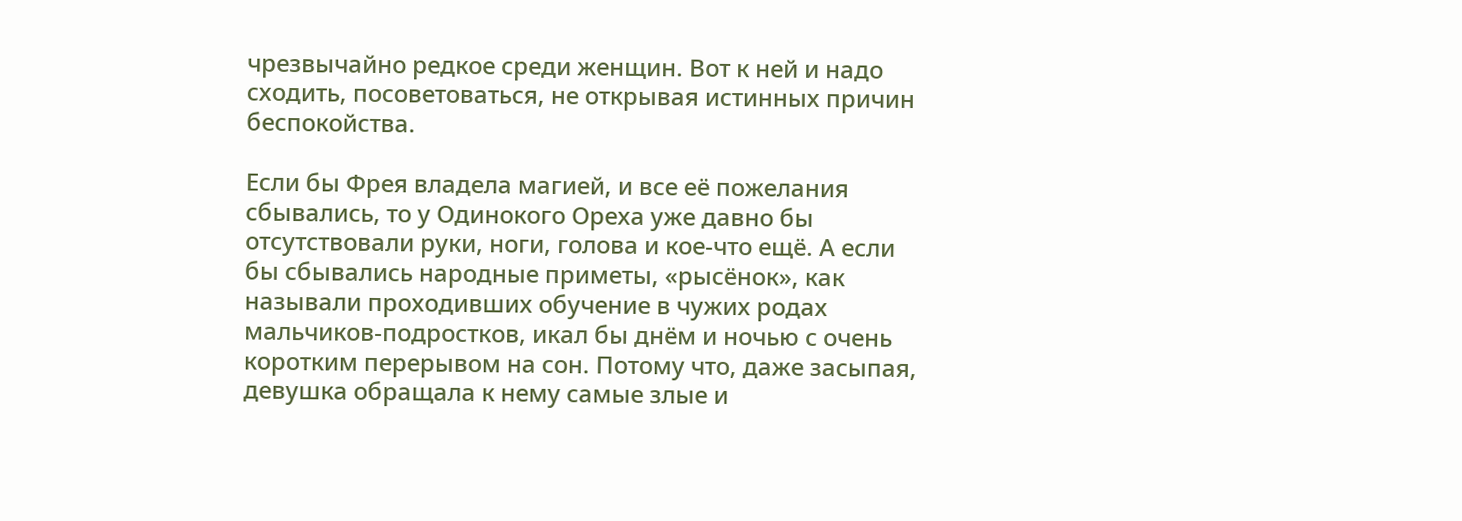чрезвычайно редкое среди женщин. Вот к ней и надо сходить, посоветоваться, не открывая истинных причин беспокойства.

Если бы Фрея владела магией, и все её пожелания сбывались, то у Одинокого Ореха уже давно бы отсутствовали руки, ноги, голова и кое-что ещё. А если бы сбывались народные приметы, «рысёнок», как называли проходивших обучение в чужих родах мальчиков-подростков, икал бы днём и ночью с очень коротким перерывом на сон. Потому что, даже засыпая, девушка обращала к нему самые злые и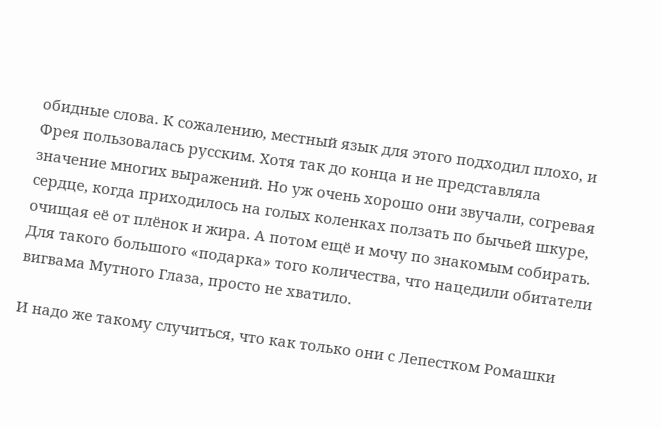обидные слова. К сожалению, местный язык для этого подходил плохо, и Фрея пользовалась русским. Хотя так до конца и не представляла значение многих выражений. Но уж очень хорошо они звучали, согревая сердце, когда приходилось на голых коленках ползать по бычьей шкуре, очищая её от плёнок и жира. А потом ещё и мочу по знакомым собирать. Для такого большого «подарка» того количества, что нацедили обитатели вигвама Мутного Глаза, просто не хватило.

И надо же такому случиться, что как только они с Лепестком Ромашки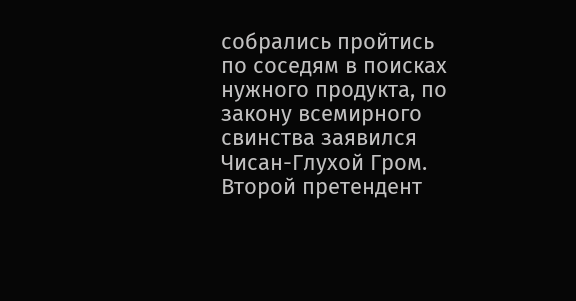собрались пройтись по соседям в поисках нужного продукта, по закону всемирного свинства заявился Чисан-Глухой Гром. Второй претендент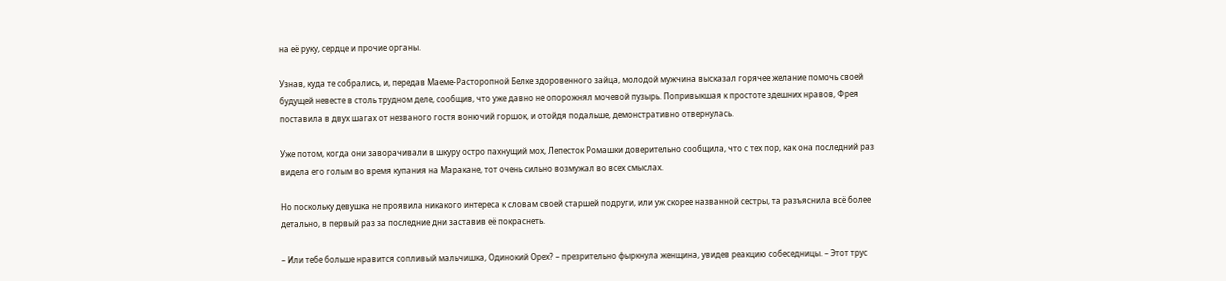на её руку, сердце и прочие органы.

Узнав, куда те собрались, и, передав Маеме-Расторопной Белке здоровенного зайца, молодой мужчина высказал горячее желание помочь своей будущей невесте в столь трудном деле, сообщив, что уже давно не опорожнял мочевой пузырь. Попривыкшая к простоте здешних нравов, Фрея поставила в двух шагах от незваного гостя вонючий горшок, и отойдя подальше, демонстративно отвернулась.

Уже потом, когда они заворачивали в шкуру остро пахнущий мох, Лепесток Ромашки доверительно сообщила, что с тех пор, как она последний раз видела его голым во время купания на Маракане, тот очень сильно возмужал во всех смыслах.

Но поскольку девушка не проявила никакого интереса к словам своей старшей подруги, или уж скорее названной сестры, та разъяснила всё более детально, в первый раз за последние дни заставив её покраснеть.

– Или тебе больше нравится сопливый мальчишка, Одинокий Орех? – презрительно фыркнула женщина, увидев реакцию собеседницы. – Этот трус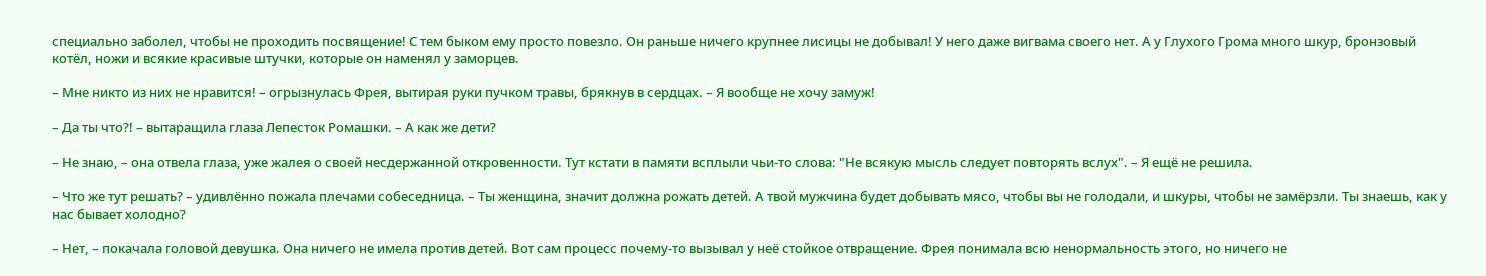специально заболел, чтобы не проходить посвящение! С тем быком ему просто повезло. Он раньше ничего крупнее лисицы не добывал! У него даже вигвама своего нет. А у Глухого Грома много шкур, бронзовый котёл, ножи и всякие красивые штучки, которые он наменял у заморцев.

– Мне никто из них не нравится! – огрызнулась Фрея, вытирая руки пучком травы, брякнув в сердцах. – Я вообще не хочу замуж!

– Да ты что?! – вытаращила глаза Лепесток Ромашки. – А как же дети?

– Не знаю, – она отвела глаза, уже жалея о своей несдержанной откровенности. Тут кстати в памяти всплыли чьи-то слова: "Не всякую мысль следует повторять вслух". – Я ещё не решила.

– Что же тут решать? – удивлённо пожала плечами собеседница. – Ты женщина, значит должна рожать детей. А твой мужчина будет добывать мясо, чтобы вы не голодали, и шкуры, чтобы не замёрзли. Ты знаешь, как у нас бывает холодно?

– Нет, – покачала головой девушка. Она ничего не имела против детей. Вот сам процесс почему-то вызывал у неё стойкое отвращение. Фрея понимала всю ненормальность этого, но ничего не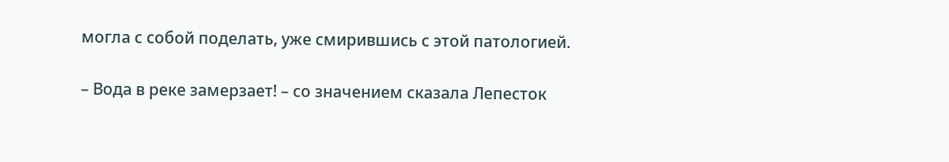могла с собой поделать, уже смирившись с этой патологией.

– Вода в реке замерзает! – со значением сказала Лепесток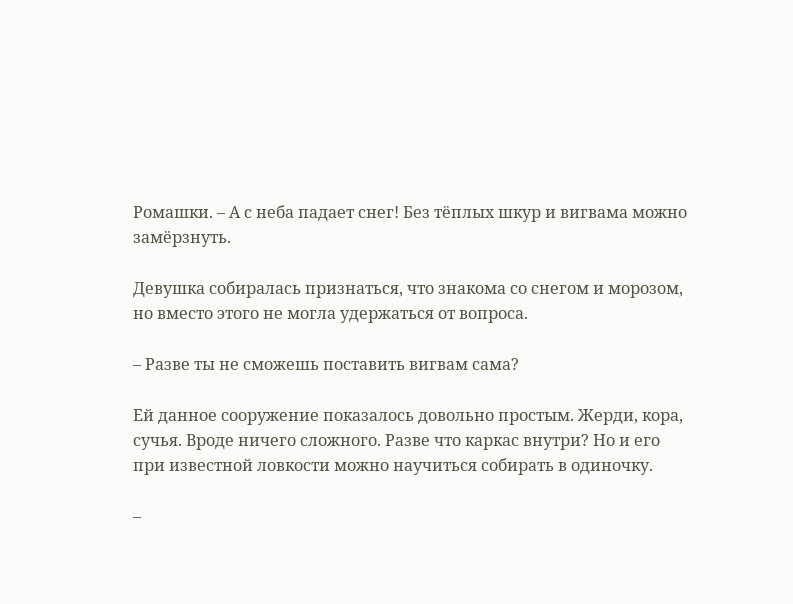Ромашки. – А с неба падает снег! Без тёплых шкур и вигвама можно замёрзнуть.

Девушка собиралась признаться, что знакома со снегом и морозом, но вместо этого не могла удержаться от вопроса.

– Разве ты не сможешь поставить вигвам сама?

Ей данное сооружение показалось довольно простым. Жерди, кора, сучья. Вроде ничего сложного. Разве что каркас внутри? Но и его при известной ловкости можно научиться собирать в одиночку.

–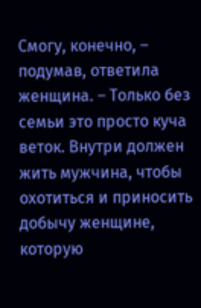Смогу, конечно, – подумав, ответила женщина. – Только без семьи это просто куча веток. Внутри должен жить мужчина, чтобы охотиться и приносить добычу женщине, которую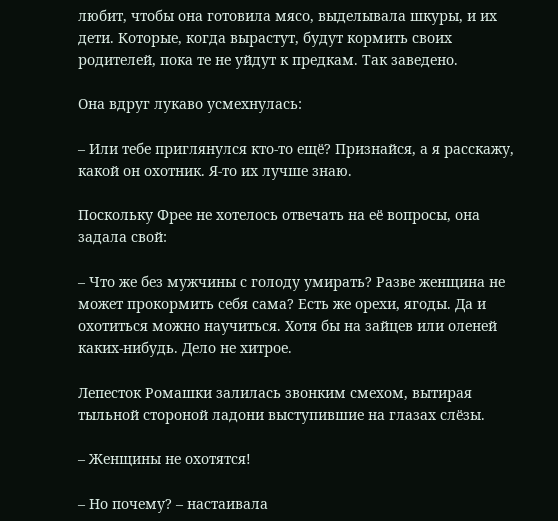любит, чтобы она готовила мясо, выделывала шкуры, и их дети. Которые, когда вырастут, будут кормить своих родителей, пока те не уйдут к предкам. Так заведено.

Она вдруг лукаво усмехнулась:

– Или тебе приглянулся кто-то ещё? Признайся, а я расскажу, какой он охотник. Я-то их лучше знаю.

Поскольку Фрее не хотелось отвечать на её вопросы, она задала свой:

– Что же без мужчины с голоду умирать? Разве женщина не может прокормить себя сама? Есть же орехи, ягоды. Да и охотиться можно научиться. Хотя бы на зайцев или оленей каких-нибудь. Дело не хитрое.

Лепесток Ромашки залилась звонким смехом, вытирая тыльной стороной ладони выступившие на глазах слёзы.

– Женщины не охотятся!

– Но почему? – настаивала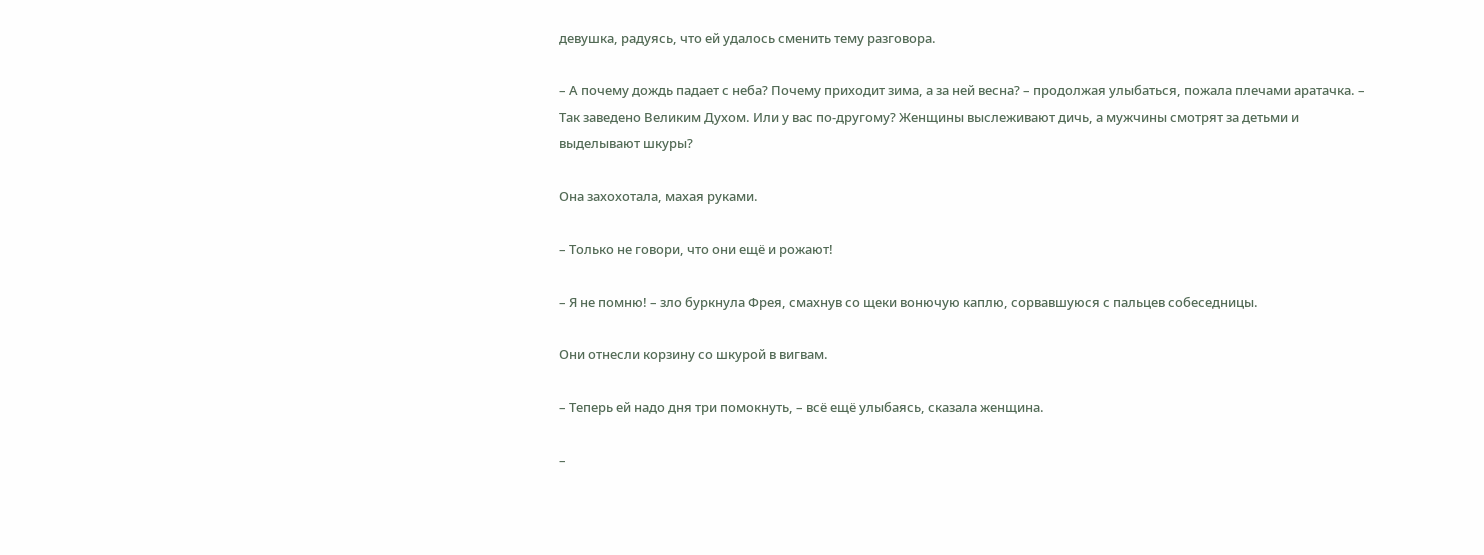девушка, радуясь, что ей удалось сменить тему разговора.

– А почему дождь падает с неба? Почему приходит зима, а за ней весна? – продолжая улыбаться, пожала плечами аратачка. – Так заведено Великим Духом. Или у вас по-другому? Женщины выслеживают дичь, а мужчины смотрят за детьми и выделывают шкуры?

Она захохотала, махая руками.

– Только не говори, что они ещё и рожают!

– Я не помню! – зло буркнула Фрея, смахнув со щеки вонючую каплю, сорвавшуюся с пальцев собеседницы.

Они отнесли корзину со шкурой в вигвам.

– Теперь ей надо дня три помокнуть, – всё ещё улыбаясь, сказала женщина.

–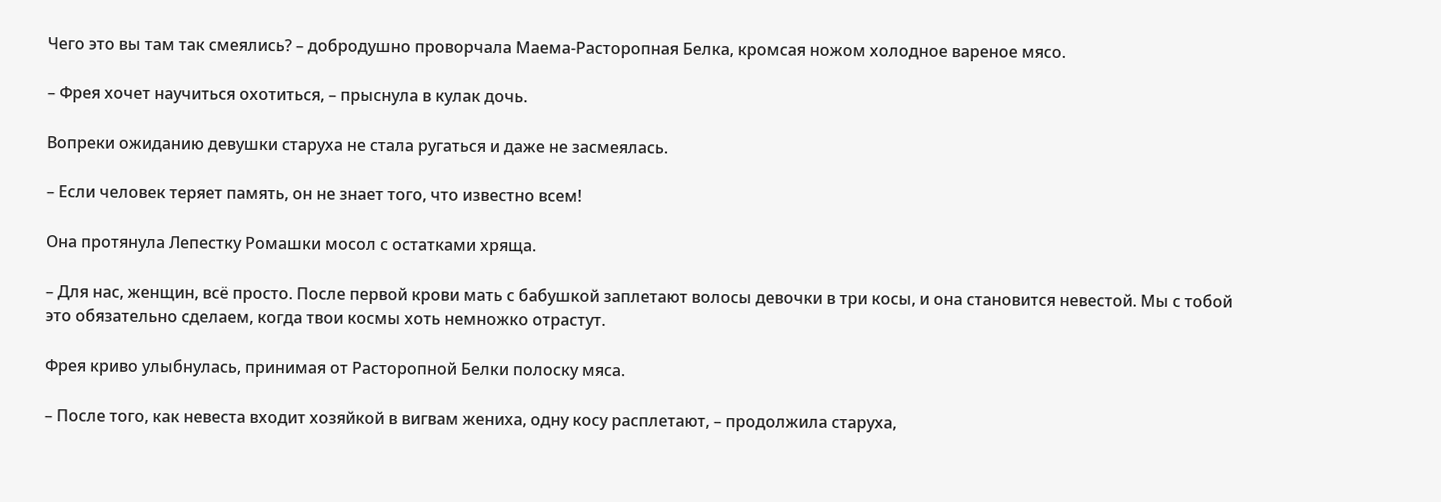Чего это вы там так смеялись? – добродушно проворчала Маема-Расторопная Белка, кромсая ножом холодное вареное мясо.

– Фрея хочет научиться охотиться, – прыснула в кулак дочь.

Вопреки ожиданию девушки старуха не стала ругаться и даже не засмеялась.

– Если человек теряет память, он не знает того, что известно всем!

Она протянула Лепестку Ромашки мосол с остатками хряща.

– Для нас, женщин, всё просто. После первой крови мать с бабушкой заплетают волосы девочки в три косы, и она становится невестой. Мы с тобой это обязательно сделаем, когда твои космы хоть немножко отрастут.

Фрея криво улыбнулась, принимая от Расторопной Белки полоску мяса.

– После того, как невеста входит хозяйкой в вигвам жениха, одну косу расплетают, – продолжила старуха,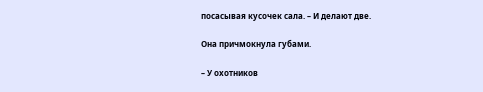посасывая кусочек сала. – И делают две.

Она причмокнула губами.

– У охотников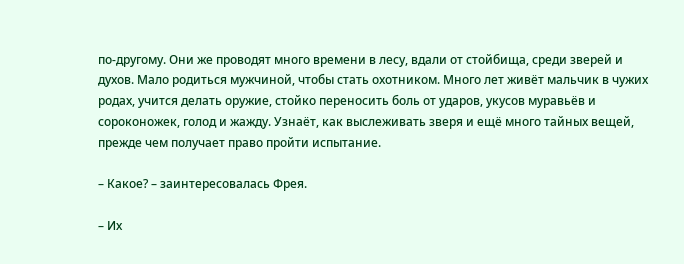по-другому. Они же проводят много времени в лесу, вдали от стойбища, среди зверей и духов. Мало родиться мужчиной, чтобы стать охотником. Много лет живёт мальчик в чужих родах, учится делать оружие, стойко переносить боль от ударов, укусов муравьёв и сороконожек, голод и жажду. Узнаёт, как выслеживать зверя и ещё много тайных вещей, прежде чем получает право пройти испытание.

– Какое? – заинтересовалась Фрея.

– Их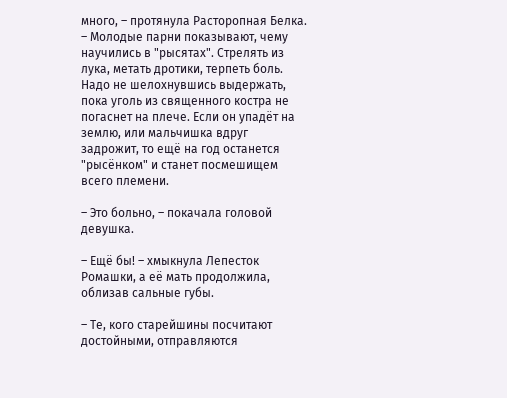много, – протянула Расторопная Белка. – Молодые парни показывают, чему научились в "рысятах". Стрелять из лука, метать дротики, терпеть боль. Надо не шелохнувшись выдержать, пока уголь из священного костра не погаснет на плече. Если он упадёт на землю, или мальчишка вдруг задрожит, то ещё на год останется "рысёнком" и станет посмешищем всего племени.

– Это больно, – покачала головой девушка.

– Ещё бы! – хмыкнула Лепесток Ромашки, а её мать продолжила, облизав сальные губы.

– Те, кого старейшины посчитают достойными, отправляются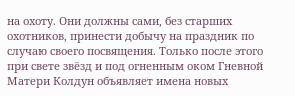на охоту. Они должны сами, без старших охотников, принести добычу на праздник по случаю своего посвящения. Только после этого при свете звёзд и под огненным оком Гневной Матери Колдун объявляет имена новых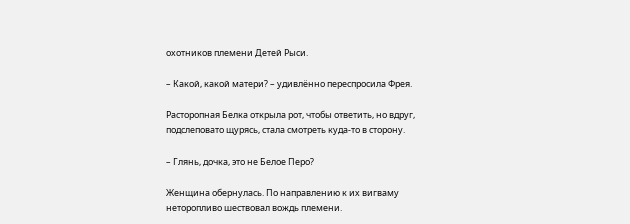охотников племени Детей Рыси.

– Какой, какой матери? – удивлённо переспросила Фрея.

Расторопная Белка открыла рот, чтобы ответить, но вдруг, подслеповато щурясь, стала смотреть куда-то в сторону.

– Глянь, дочка, это не Белое Перо?

Женщина обернулась. По направлению к их вигваму неторопливо шествовал вождь племени.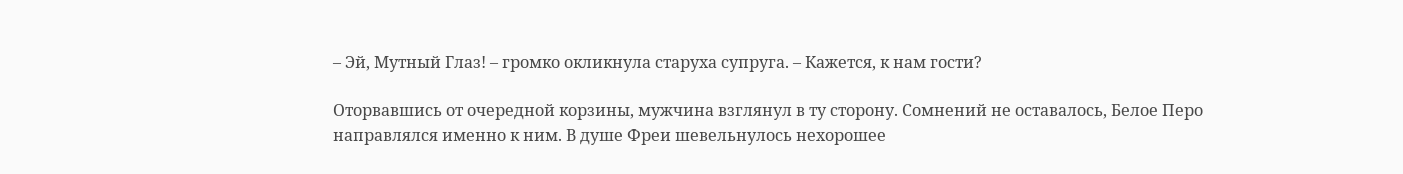– Эй, Мутный Глаз! – громко окликнула старуха супруга. – Кажется, к нам гости?

Оторвавшись от очередной корзины, мужчина взглянул в ту сторону. Сомнений не оставалось, Белое Перо направлялся именно к ним. В душе Фреи шевельнулось нехорошее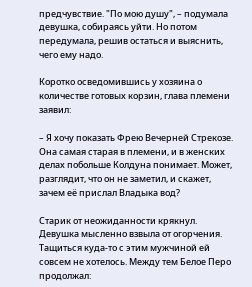предчувствие. "По мою душу", – подумала девушка, собираясь уйти. Но потом передумала, решив остаться и выяснить, чего ему надо.

Коротко осведомившись у хозяина о количестве готовых корзин, глава племени заявил:

– Я хочу показать Фрею Вечерней Стрекозе. Она самая старая в племени, и в женских делах побольше Колдуна понимает. Может, разглядит, что он не заметил, и скажет, зачем её прислал Владыка вод?

Старик от неожиданности крякнул. Девушка мысленно взвыла от огорчения. Тащиться куда-то с этим мужчиной ей совсем не хотелось. Между тем Белое Перо продолжал: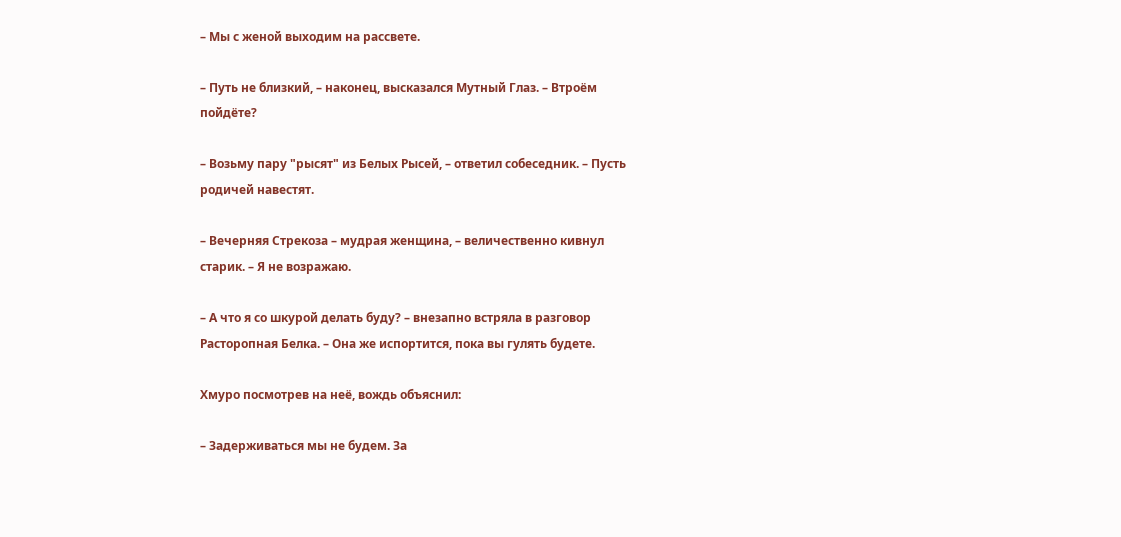– Мы с женой выходим на рассвете.

– Путь не близкий, – наконец, высказался Мутный Глаз. – Втроём пойдёте?

– Возьму пару "рысят" из Белых Рысей, – ответил собеседник. – Пусть родичей навестят.

– Вечерняя Стрекоза – мудрая женщина, – величественно кивнул старик. – Я не возражаю.

– А что я со шкурой делать буду? – внезапно встряла в разговор Расторопная Белка. – Она же испортится, пока вы гулять будете.

Хмуро посмотрев на неё, вождь объяснил:

– Задерживаться мы не будем. За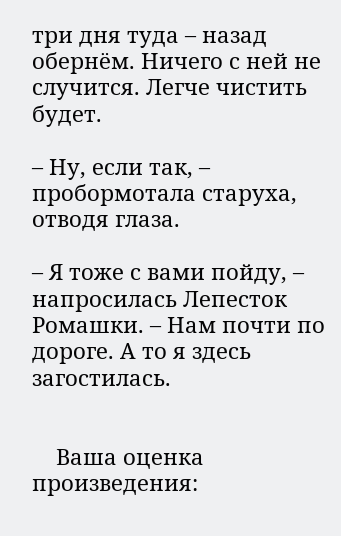три дня туда – назад обернём. Ничего с ней не случится. Легче чистить будет.

– Ну, если так, – пробормотала старуха, отводя глаза.

– Я тоже с вами пойду, – напросилась Лепесток Ромашки. – Нам почти по дороге. А то я здесь загостилась.


    Ваша оценка произведения: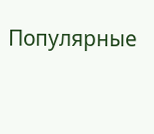Популярные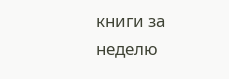книги за неделю